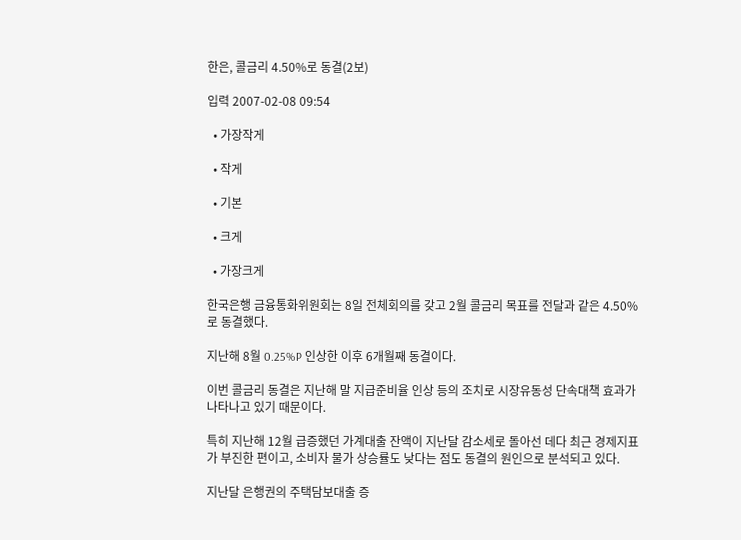한은, 콜금리 4.50%로 동결(2보)

입력 2007-02-08 09:54

  • 가장작게

  • 작게

  • 기본

  • 크게

  • 가장크게

한국은행 금융통화위원회는 8일 전체회의를 갖고 2월 콜금리 목표를 전달과 같은 4.50%로 동결했다.

지난해 8월 0.25%P 인상한 이후 6개월째 동결이다.

이번 콜금리 동결은 지난해 말 지급준비율 인상 등의 조치로 시장유동성 단속대책 효과가 나타나고 있기 때문이다.

특히 지난해 12월 급증했던 가계대출 잔액이 지난달 감소세로 돌아선 데다 최근 경제지표가 부진한 편이고, 소비자 물가 상승률도 낮다는 점도 동결의 원인으로 분석되고 있다.

지난달 은행권의 주택담보대출 증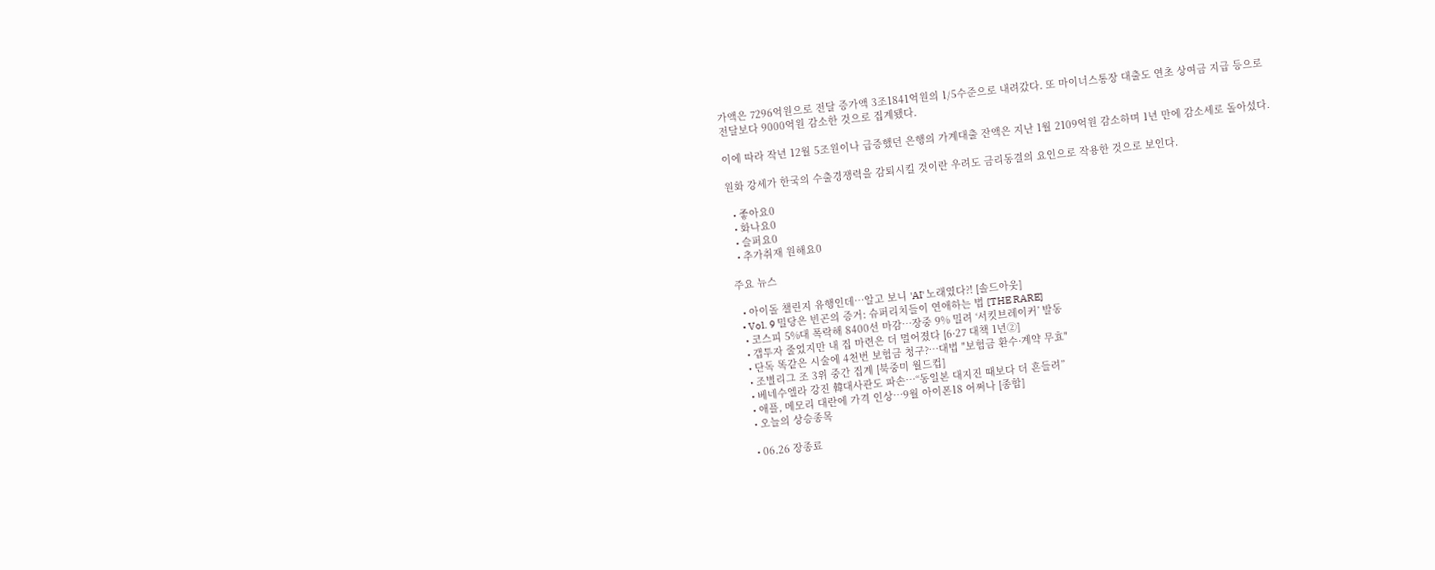가액은 7296억원으로 전달 증가액 3조1841억원의 1/5수준으로 내려갔다. 또 마이너스통장 대출도 연초 상여금 지급 등으로 전달보다 9000억원 감소한 것으로 집계됐다.

이에 따라 작년 12월 5조원이나 급증했던 은행의 가계대출 잔액은 지난 1월 2109억원 감소하며 1년 만에 감소세로 돌아섰다.

원화 강세가 한국의 수출경쟁력을 감퇴시킬 것이란 우려도 금리동결의 요인으로 작용한 것으로 보인다.

  • 좋아요0
  • 화나요0
  • 슬퍼요0
  • 추가취재 원해요0

주요 뉴스

  • 아이돌 챌린지 유행인데⋯알고 보니 'AI' 노래였다?! [솔드아웃]
  • Vol. 9 밀당은 빈곤의 증거: 슈퍼리치들이 연애하는 법 [THE RARE]
  • 코스피 5%대 폭락해 8400선 마감⋯장중 9% 밀려 ‘서킷브레이커’ 발동
  • 갭투자 줄었지만 내 집 마련은 더 멀어졌다 [6·27 대책 1년②]
  • 단독 똑같은 시술에 4천번 보험금 청구?…대법 "보험금 환수·계약 무효"
  • 조별리그 조 3위 중간 집계 [북중미 월드컵]
  • 베네수엘라 강진 韓대사관도 파손⋯“동일본 대지진 때보다 더 흔들려”
  • 애플, 메모리 대란에 가격 인상⋯9월 아이폰18 어쩌나 [종합]
  • 오늘의 상승종목

  • 06.26 장종료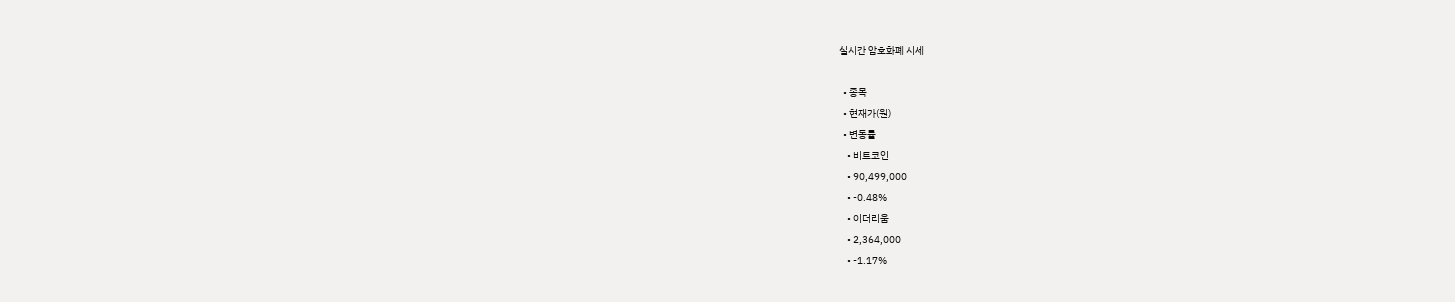실시간 암호화폐 시세

  • 종목
  • 현재가(원)
  • 변동률
    • 비트코인
    • 90,499,000
    • -0.48%
    • 이더리움
    • 2,364,000
    • -1.17%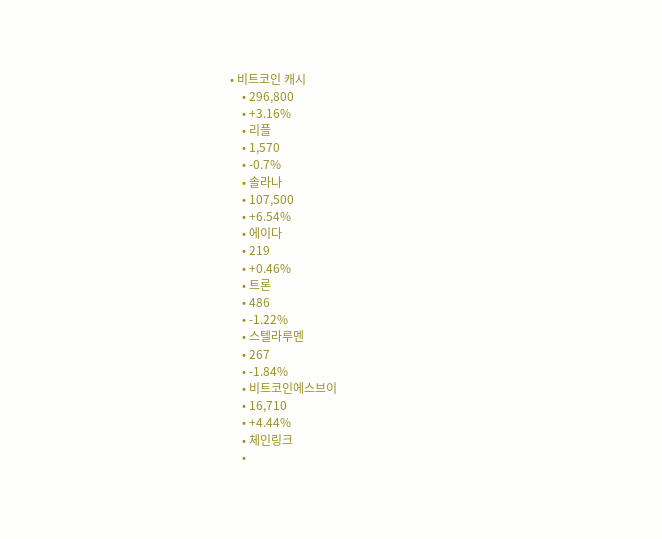• 비트코인 캐시
    • 296,800
    • +3.16%
    • 리플
    • 1,570
    • -0.7%
    • 솔라나
    • 107,500
    • +6.54%
    • 에이다
    • 219
    • +0.46%
    • 트론
    • 486
    • -1.22%
    • 스텔라루멘
    • 267
    • -1.84%
    • 비트코인에스브이
    • 16,710
    • +4.44%
    • 체인링크
    •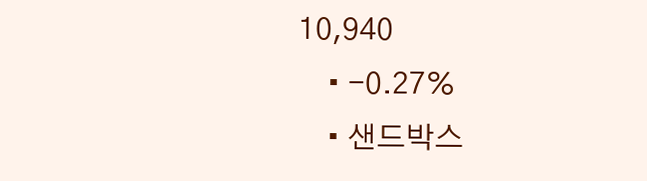10,940
    • -0.27%
    • 샌드박스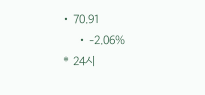• 70.91
    • -2.06%
* 24시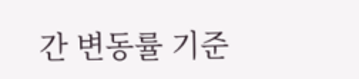간 변동률 기준